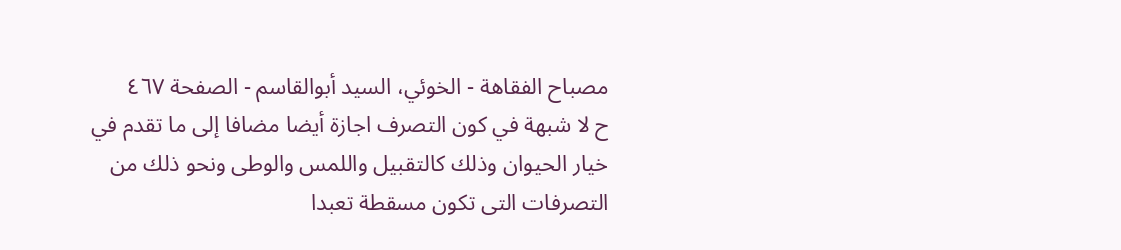مصباح الفقاهة - الخوئي، السيد أبوالقاسم - الصفحة ٤٦٧
ح لا شبهة في كون التصرف اجازة أيضا مضافا إلى ما تقدم في خيار الحيوان وذلك كالتقبيل واللمس والوطى ونحو ذلك من التصرفات التى تكون مسقطة تعبدا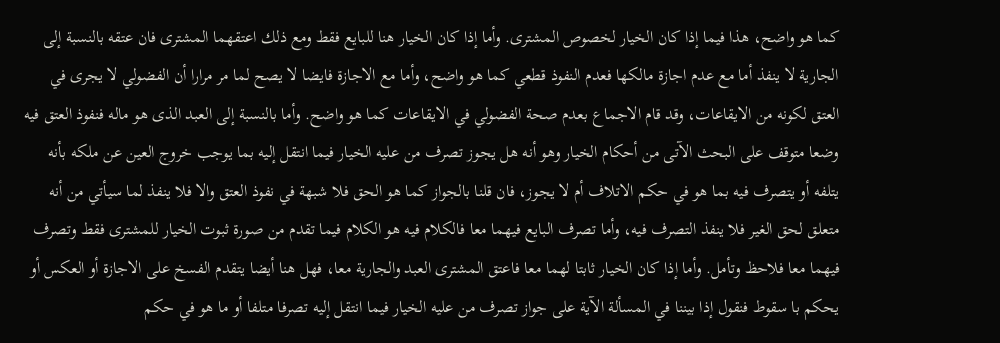كما هو واضح، هذا فيما إذا كان الخيار لخصوص المشترى. وأما إذا كان الخيار هنا للبايع فقط ومع ذلك اعتقهما المشترى فان عتقه بالنسبة إلى الجارية لا ينفذ أما مع عدم اجازة مالكها فعدم النفوذ قطعي كما هو واضح، وأما مع الاجازة فايضا لا يصح لما مر مرارا أن الفضولي لا يجرى في العتق لكونه من الايقاعات، وقد قام الاجماع بعدم صحة الفضولي في الايقاعات كما هو واضح. وأما بالنسبة إلى العبد الذى هو ماله فنفوذ العتق فيه وضعا متوقف على البحث الآتى من أحكام الخيار وهو أنه هل يجوز تصرف من عليه الخيار فيما انتقل إليه بما يوجب خروج العين عن ملكه بأنه يتلفه أو يتصرف فيه بما هو في حكم الاتلاف أم لا يجوز، فان قلنا بالجواز كما هو الحق فلا شبهة في نفوذ العتق والا فلا ينفذ لما سيأتي من أنه متعلق لحق الغير فلا ينفذ التصرف فيه، وأما تصرف البايع فيهما معا فالكلام فيه هو الكلام فيما تقدم من صورة ثبوت الخيار للمشترى فقط وتصرف فيهما معا فلاحظ وتأمل. وأما إذا كان الخيار ثابتا لهما معا فاعتق المشترى العبد والجارية معا، فهل هنا أيضا يتقدم الفسخ على الاجازة أو العكس أو يحكم با سقوط فنقول إذا بيننا في المسألة الآية على جواز تصرف من عليه الخيار فيما انتقل إليه تصرفا متلفا أو ما هو في حكم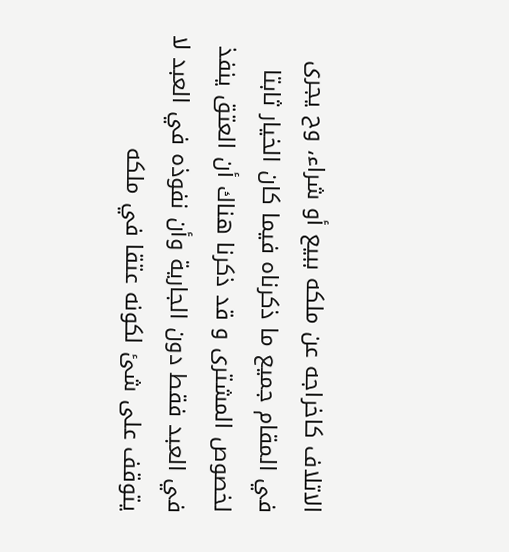الاتلاف كاخراجه عن ملكه ببيع أو شراء، وح يجرى في المقام جميع ما ذكرناه فيما كان الخيار ثابتا لخصوص المشترى و قد ذكرنا هناك أن العتق ينفذ في العبد فقط دون الجارية وأن نفوذه في العبد لا يتوقف على شئ لكونه عتقا في ملكه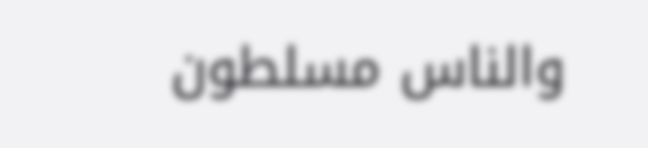والناس مسلطون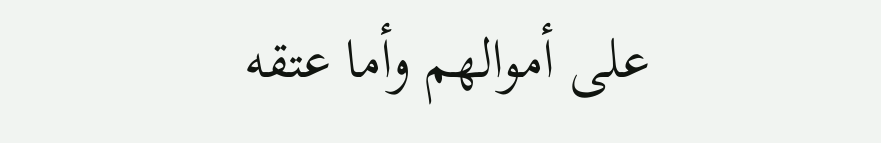على أموالهم وأما عتقه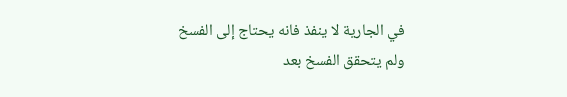في الجارية لا ينفذ فانه يحتاج إلى الفسخ ولم يتحقق الفسخ بعد